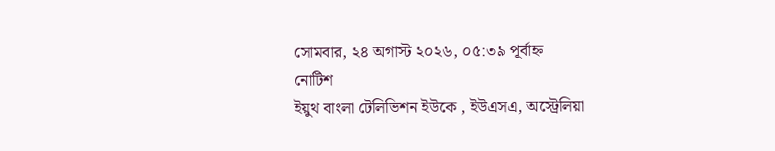সোমবার, ২৪ অগাস্ট ২০২৬, ০৫:৩৯ পূর্বাহ্ন
নোটিশ
ইয়ুথ বাংলা টেলিভিশন ইউকে , ইউএসএ, অস্ট্রেলিয়া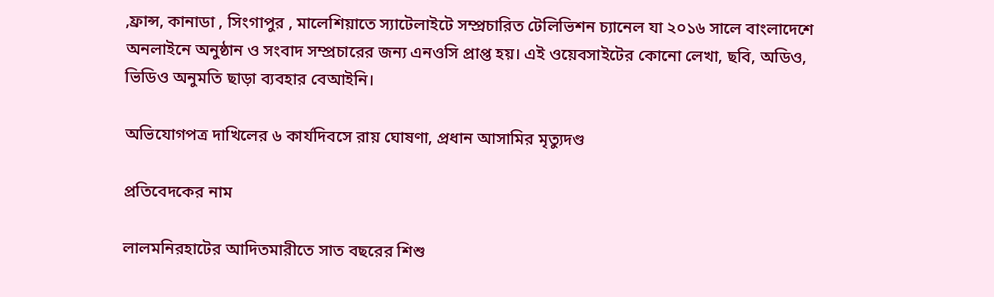,ফ্রান্স, কানাডা , সিংগাপুর , মালেশিয়াতে স্যাটেলাইটে সম্প্রচারিত টেলিভিশন চ্যানেল যা ২০১৬ সালে বাংলাদেশে অনলাইনে অনুষ্ঠান ও সংবাদ সম্প্রচারের জন্য এনওসি প্রাপ্ত হয়। এই ওয়েবসাইটের কোনো লেখা, ছবি, অডিও, ভিডিও অনুমতি ছাড়া ব্যবহার বেআইনি।

অভিযোগপত্র দাখিলের ৬ কার্যদিবসে রায় ঘোষণা, প্রধান আসামির মৃত্যুদণ্ড

প্রতিবেদকের নাম

লালমনিরহাটের আদিতমারীতে সাত বছরের শিশু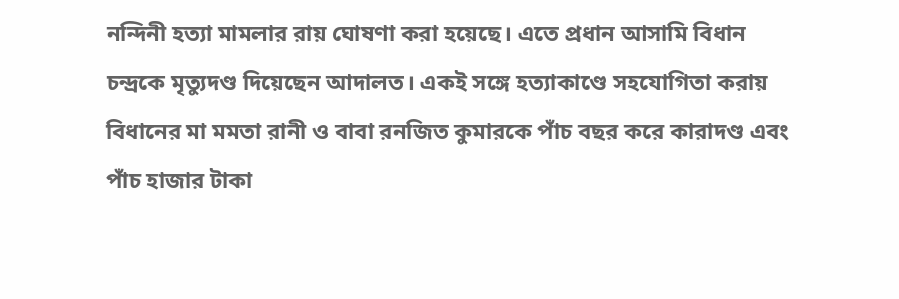নন্দিনী হত্যা মামলার রায় ঘোষণা করা হয়েছে। এতে প্রধান আসামি বিধান চন্দ্রকে মৃত্যুদণ্ড দিয়েছেন আদালত। একই সঙ্গে হত্যাকাণ্ডে সহযোগিতা করায় বিধানের মা মমতা রানী ও বাবা রনজিত কুমারকে পাঁচ বছর করে কারাদণ্ড এবং পাঁচ হাজার টাকা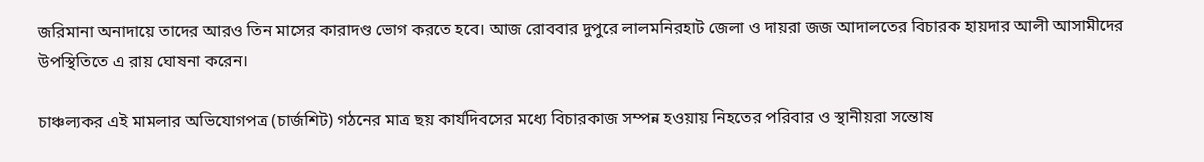জরিমানা অনাদায়ে তাদের আরও তিন মাসের কারাদণ্ড ভোগ করতে হবে। আজ রোববার দুপুরে লালমনিরহাট জেলা ও দায়রা জজ আদালতের বিচারক হায়দার আলী আসামীদের উপস্থিতিতে এ রায় ঘোষনা করেন।

চাঞ্চল্যকর এই মামলার অভিযোগপত্র (চার্জশিট) গঠনের মাত্র ছয় কার্যদিবসের মধ্যে বিচারকাজ সম্পন্ন হওয়ায় নিহতের পরিবার ও স্থানীয়রা সন্তোষ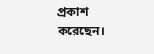প্রকাশ করেছেন।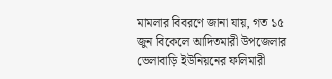মামলার বিবরণে জানা যায়, গত ১৫ জুন বিকেলে আদিতমারী উপজেলার ভেলাবাড়ি ইউনিয়নের ফলিমারী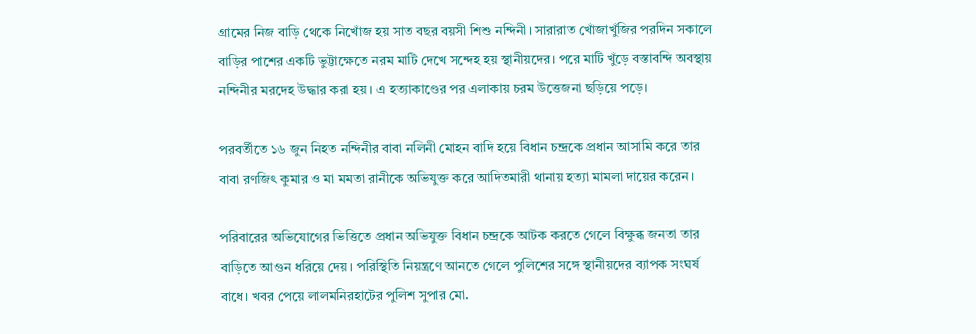গ্রামের নিজ বাড়ি থেকে নিখোঁজ হয় সাত বছর বয়সী শিশু নন্দিনী। সারারাত খোঁজাখুঁজির পরদিন সকালে বাড়ির পাশের একটি ভুট্টাক্ষেতে নরম মাটি দেখে সন্দেহ হয় স্থানীয়দের। পরে মাটি খুঁড়ে বস্তাবন্দি অবস্থায় নন্দিনীর মরদেহ উদ্ধার করা হয়। এ হত্যাকাণ্ডের পর এলাকায় চরম উত্তেজনা ছড়িয়ে পড়ে।

পরবর্তীতে ১৬ জুন নিহত নন্দিনীর বাবা নলিনী মোহন বাদি হয়ে বিধান চন্দ্রকে প্রধান আসামি করে তার বাবা রণজিৎ কুমার ও মা মমতা রানীকে অভিযুক্ত করে আদিতমারী থানায় হত্যা মামলা দায়ের করেন।

পরিবারের অভিযোগের ভিত্তিতে প্রধান অভিযুক্ত বিধান চন্দ্রকে আটক করতে গেলে বিক্ষুব্ধ জনতা তার বাড়িতে আগুন ধরিয়ে দেয়। পরিস্থিতি নিয়ন্ত্রণে আনতে গেলে পুলিশের সঙ্গে স্থানীয়দের ব্যাপক সংঘর্ষ বাধে। খবর পেয়ে লালমনিরহাটের পুলিশ সুপার মো.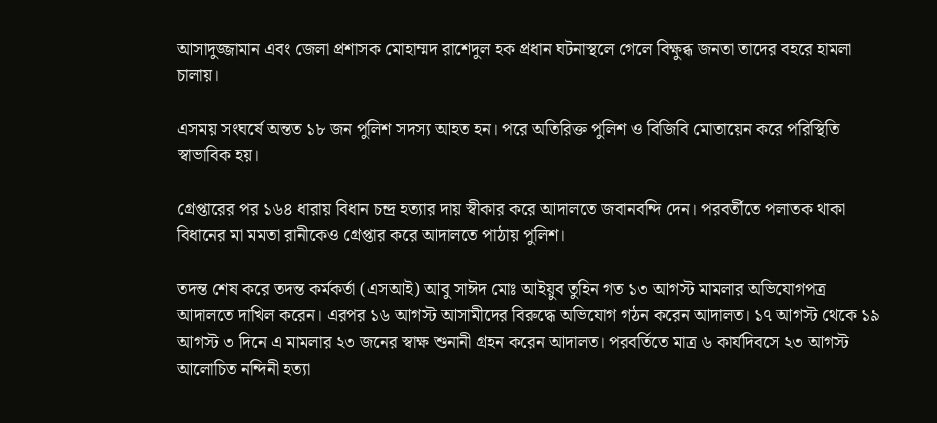আসাদুজ্জামান এবং জেলা প্রশাসক মোহাম্মদ রাশেদুল হক প্রধান ঘটনাস্থলে গেলে বিক্ষুব্ধ জনতা তাদের বহরে হামলা চালায়।

এসময় সংঘর্ষে অন্তত ১৮ জন পুলিশ সদস্য আহত হন। পরে অতিরিক্ত পুলিশ ও বিজিবি মোতায়েন করে পরিস্থিতি স্বাভাবিক হয়।

গ্রেপ্তারের পর ১৬৪ ধারায় বিধান চন্দ্র হত্যার দায় স্বীকার করে আদালতে জবানবন্দি দেন। পরবর্তীতে পলাতক থাকা বিধানের মা মমতা রানীকেও গ্রেপ্তার করে আদালতে পাঠায় পুলিশ।

তদন্ত শেষ করে তদন্ত কর্মকর্তা (এসআই) আবু সাঈদ মোঃ আইয়ুব তুহিন গত ১৩ আগস্ট মামলার অভিযোগপত্র আদালতে দাখিল করেন। এরপর ১৬ আগস্ট আসামীদের বিরুদ্ধে অভিযোগ গঠন করেন আদালত। ১৭ আগস্ট থেকে ১৯ আগস্ট ৩ দিনে এ মামলার ২৩ জনের স্বাক্ষ শুনানী গ্রহন করেন আদালত। পরবর্তিতে মাত্র ৬ কার্যদিবসে ২৩ আগস্ট আলোচিত নন্দিনী হত্যা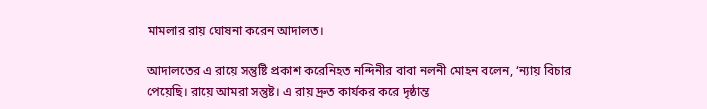মামলার রায় ঘোষনা করেন আদালত।

আদালতের এ রায়ে সন্তুষ্টি প্রকাশ করেনিহত নন্দিনীর বাবা নলনী মোহন বলেন, ‘ন্যায় বিচার পেয়েছি। রায়ে আমরা সন্তুষ্ট। এ রায় দ্রুত কার্যকর করে দৃষ্ঠান্ত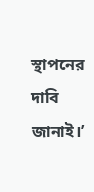স্থাপনের দাবি জানাই।’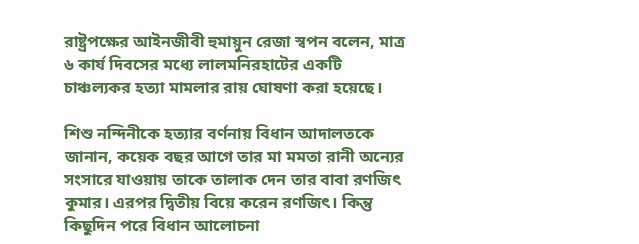রাষ্ট্রপক্ষের আইনজীবী হুমায়ুন রেজা স্বপন বলেন, মাত্র ৬ কার্য দিবসের মধ্যে লালমনিরহাটের একটি চাঞ্চল্যকর হত্যা মামলার রায় ঘোষণা করা হয়েছে।

শিশু নন্দিনীকে হত্যার বর্ণনায় বিধান আদালতকে জানান, কয়েক বছর আগে তার মা মমতা রানী অন্যের সংসারে যাওয়ায় তাকে তালাক দেন তার বাবা রণজিৎ কুমার। এরপর দ্বিতীয় বিয়ে করেন রণজিৎ। কিন্তু কিছুদিন পরে বিধান আলোচনা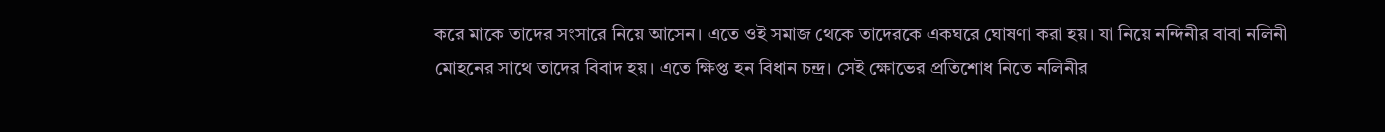করে মাকে তাদের সংসারে নিয়ে আসেন। এতে ওই সমাজ থেকে তাদেরকে একঘরে ঘোষণা করা হয়। যা নিয়ে নন্দিনীর বাবা নলিনী মোহনের সাথে তাদের বিবাদ হয়। এতে ক্ষিপ্ত হন বিধান চন্দ্র। সেই ক্ষোভের প্রতিশোধ নিতে নলিনীর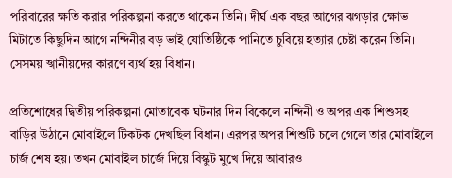পরিবারের ক্ষতি করার পরিকল্পনা করতে থাকেন তিনি। দীর্ঘ এক বছর আগের ঝগড়ার ক্ষোভ মিটাতে কিছুদিন আগে নন্দিনীর বড় ভাই যোতিষ্ঠিকে পানিতে চুবিয়ে হত্যার চেষ্টা করেন তিনি। সেসময় স্খানীয়দের কারণে ব্যর্থ হয় বিধান।

প্রতিশোধের দ্বিতীয় পরিকল্পনা মোতাবেক ঘটনার দিন বিকেলে নন্দিনী ও অপর এক শিশুসহ বাড়ির উঠানে মোবাইলে টিকটক দেখছিল বিধান। এরপর অপর শিশুটি চলে গেলে তার মোবাইলে চার্জ শেষ হয়। তখন মোবাইল চার্জে দিয়ে বিস্কুট মুখে দিয়ে আবারও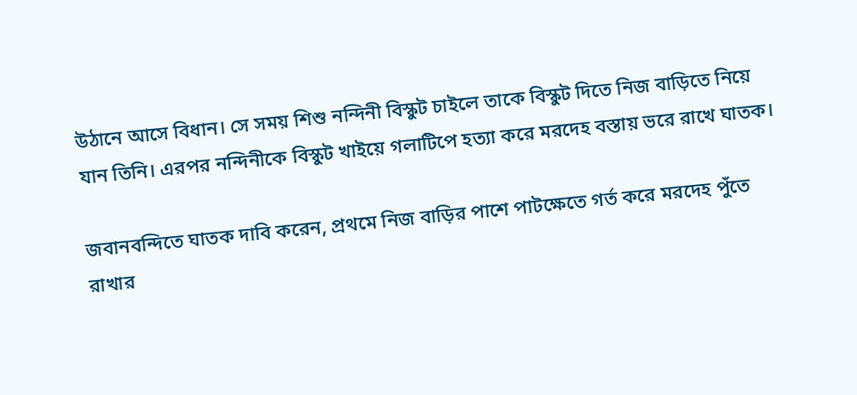উঠানে আসে বিধান। সে সময় শিশু নন্দিনী বিস্কুট চাইলে তাকে বিস্কুট দিতে নিজ বাড়িতে নিয়ে যান তিনি। এরপর নন্দিনীকে বিস্কুট খাইয়ে গলাটিপে হত্যা করে মরদেহ বস্তায় ভরে রাখে ঘাতক।

জবানবন্দিতে ঘাতক দাবি করেন, প্রথমে নিজ বাড়ির পাশে পাটক্ষেতে গর্ত করে মরদেহ পুঁতে রাখার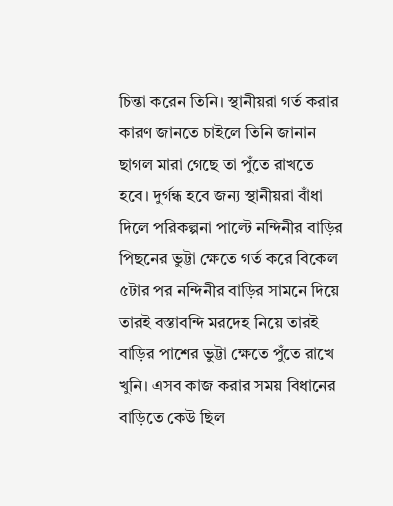চিন্তা করেন তিনি। স্থানীয়রা গর্ত করার কারণ জানতে চাইলে তিনি জানান ছাগল মারা গেছে তা পুঁতে রাখতে হবে। দুর্গন্ধ হবে জন্য স্থানীয়রা বাঁধা দিলে পরিকল্পনা পাল্টে নন্দিনীর বাড়ির পিছনের ভুট্টা ক্ষেতে গর্ত করে বিকেল ৫টার পর নন্দিনীর বাড়ির সামনে দিয়ে তারই বস্তাবন্দি মরদেহ নিয়ে তারই বাড়ির পাশের ভুট্টা ক্ষেতে পুঁতে রাখে খুনি। এসব কাজ করার সময় বিধানের বাড়িতে কেউ ছিল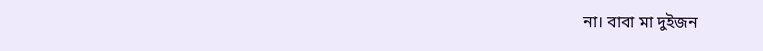না। বাবা মা দুইজন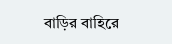বাড়ির বাহিরে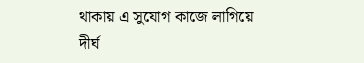থাকায় এ সুযোগ কাজে লাগিয়ে দীর্ঘ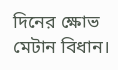দিনের ক্ষোভ মেটান বিধান।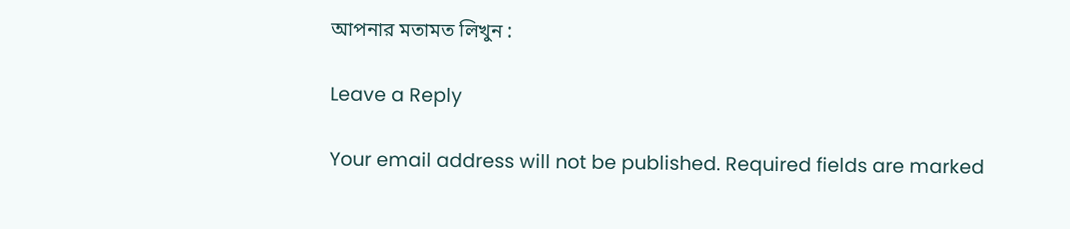আপনার মতামত লিখুন :

Leave a Reply

Your email address will not be published. Required fields are marked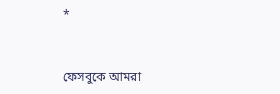*


ফেসবুকে আমরা